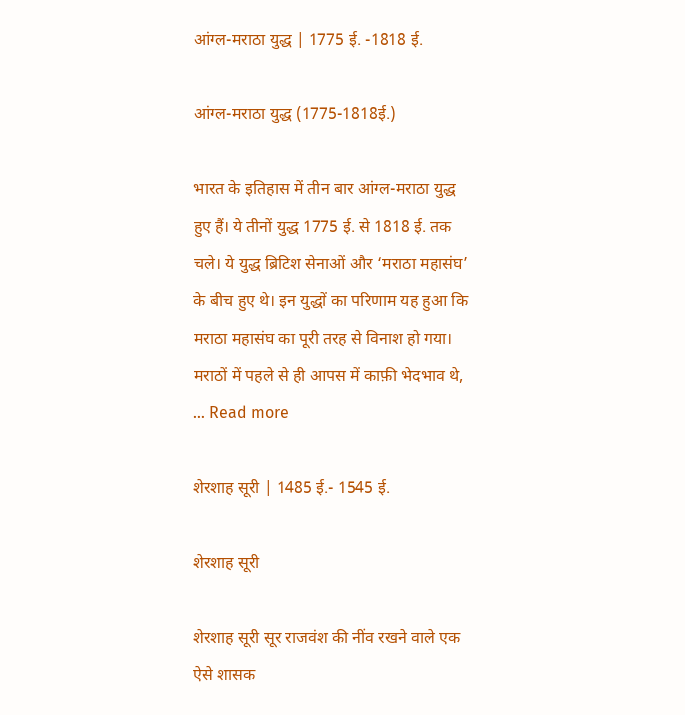आंग्ल-मराठा युद्ध | 1775 ई. -1818 ई.

आंग्ल-मराठा युद्ध (1775-1818ई.)

भारत के इतिहास में तीन बार आंग्ल-मराठा युद्ध हुए हैं। ये तीनों युद्ध 1775 ई. से 1818 ई. तक चले। ये युद्ध ब्रिटिश सेनाओं और ‘मराठा महासंघ’ के बीच हुए थे। इन युद्धों का परिणाम यह हुआ कि मराठा महासंघ का पूरी तरह से विनाश हो गया। मराठों में पहले से ही आपस में काफ़ी भेदभाव थे, … Read more

शेरशाह सूरी | 1485 ई.- 1545 ई.

शेरशाह सूरी

शेरशाह सूरी सूर राजवंश की नींव रखने वाले एक ऐसे शासक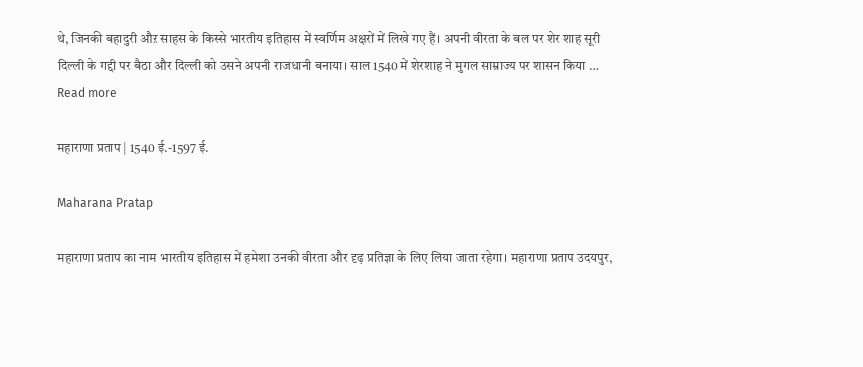थे, जिनकी बहादुरी औऱ साहस के किस्से भारतीय इतिहास में स्वर्णिम अक्षरों में लिखे गए हैं। अपनी वीरता के बल पर शेर शाह सूरी दिल्ली के गद्दी पर बैठा और दिल्ली को उसने अपनी राजधानी बनाया। साल 1540 में शेरशाह ने मुगल साम्राज्य पर शासन किया … Read more

महाराणा प्रताप | 1540 ई.-1597 ई.

Maharana Pratap

महाराणा प्रताप का नाम भारतीय इतिहास में हमेशा उनकी वीरता और दृढ़ प्रतिज्ञा के लिए लिया जाता रहेगा। महाराणा प्रताप उदयपुर,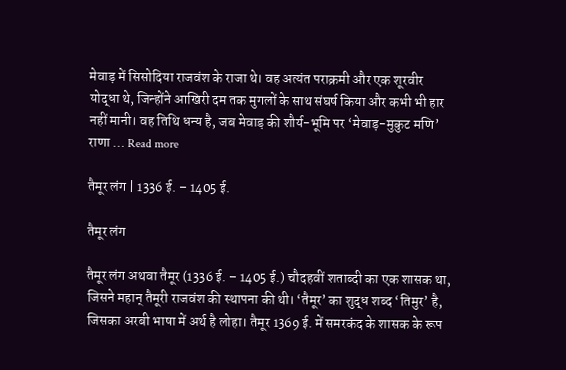मेवाड़ में सिसोदिया राजवंश के राजा थे। वह अत्यंत पराक्रमी और एक शूरवीर योद्धा थे, जिन्होंने आखिरी दम तक मुगलों के साथ संघर्ष किया और कभी भी हार नहीं मानी। वह तिथि धन्य है, जब मेवाड़ की शौर्य-भूमि पर ‘मेवाड़-मुकुट मणि’ राणा … Read more

तैमूर लंग | 1336 ई. – 1405 ई.

तैमूर लंग

तैमूर लंग अथवा तैमूर (1336 ई. – 1405 ई.) चौदहवीं शताब्दी का एक शासक था, जिसने महान् तैमूरी राजवंश की स्थापना की थी। ‘तैमूर’ का शुद्ध शब्द ‘तिमुर’ है, जिसका अरबी भाषा में अर्थ है लोहा। तैमूर 1369 ई. में समरकंद के शासक के रूप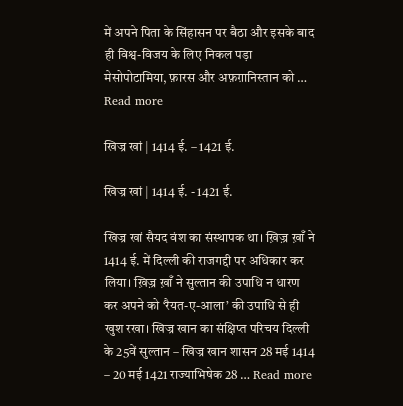में अपने पिता के सिंहासन पर बैठा और इसके बाद ही विश्व-विजय के लिए निकल पड़ा मेसोपोटामिया, फ़ारस और अफ़ग़ानिस्तान को … Read more

खिज्र खां | 1414 ई. – 1421 ई.

खिज्र खां | 1414 ई. - 1421 ई.

खिज्र खां सैयद वंश का संस्थापक था। ख़िज़्र ख़ाँ ने 1414 ई. में दिल्ली की राजगद्दी पर अधिकार कर लिया। ख़िज़्र ख़ाँ ने सुल्तान की उपाधि न धारण कर अपने को ‘रैयत-ए-आला’ की उपाधि से ही खुश रखा। खिज्र खान का संक्षिप्त परिचय दिल्ली के 25वें सुल्तान – खिज्र खान शासन 28 मई 1414 – 20 मई 1421 राज्याभिषेक 28 … Read more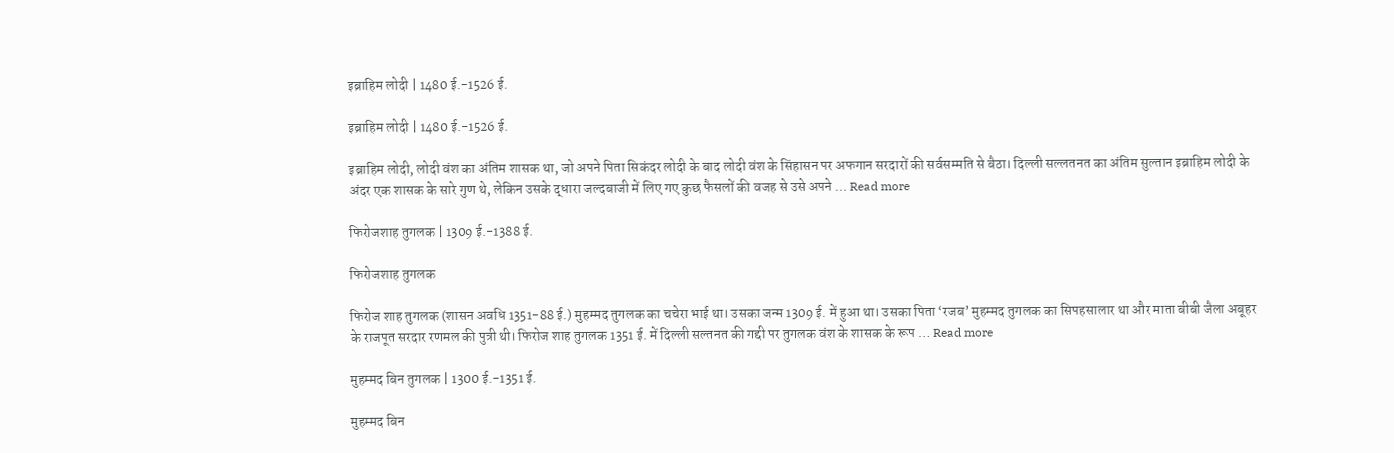इब्राहिम लोदी | 1480 ई.-1526 ई.

इब्राहिम लोदी | 1480 ई.-1526 ई.

इब्राहिम लोदी, लोदी वंश का अंतिम शासक था, जो अपने पिता सिकंदर लोदी के बाद लोदी वंश के सिंहासन पर अफगान सरदारों की सर्वसम्मति से बैठा। दिल्ली सल्लतनत का अंतिम सुल्तान इब्राहिम लोदी के अंदर एक शासक के सारे गुण थे, लेकिन उसके द्धारा जल्दबाजी में लिए गए कुछ फैसलों की वजह से उसे अपने … Read more

फिरोजशाह तुगलक | 1309 ई.-1388 ई.

फिरोजशाह तुगलक

फिरोज शाह तुगलक (शासन अवधि 1351-88 ई.) मुहम्मद तुगलक का चचेरा भाई था। उसका जन्म 1309 ई. में हुआ था। उसका पिता ‘रजब’ मुहम्मद तुगलक का सिपहसालार था और माता बीबी जैला अबूहर के राजपूत सरदार रणमल की पुत्री थी। फिरोज शाह तुगलक 1351 ई. में दिल्ली सल्तनत की गद्दी पर तुगलक वंश के शासक के रूप … Read more

मुहम्मद बिन तुगलक | 1300 ई.-1351 ई.

मुहम्मद बिन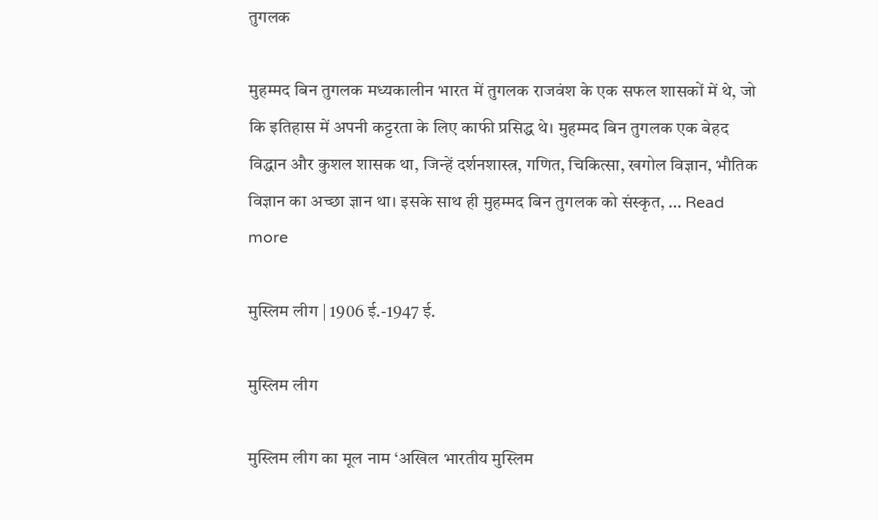तुगलक

मुहम्मद बिन तुगलक मध्यकालीन भारत में तुगलक राजवंश के एक सफल शासकों में थे, जो कि इतिहास में अपनी कट्टरता के लिए काफी प्रसिद्ध थे। मुहम्मद बिन तुगलक एक बेहद विद्धान और कुशल शासक था, जिन्हें दर्शनशास्त्र, गणित, चिकित्सा, खगोल विज्ञान, भौतिक विज्ञान का अच्छा ज्ञान था। इसके साथ ही मुहम्मद बिन तुगलक को संस्कृत, … Read more

मुस्लिम लीग | 1906 ई.-1947 ई.

मुस्लिम लीग

मुस्लिम लीग का मूल नाम ‘अखिल भारतीय मुस्लिम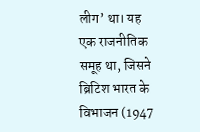लीग’ था। यह एक राजनीतिक समूह था, जिसने ब्रिटिश भारत के विभाजन (1947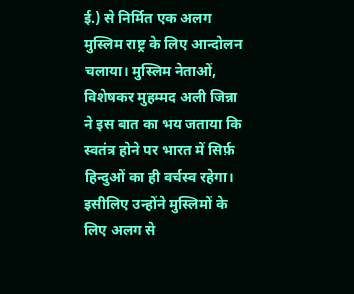ई.) से निर्मित एक अलग मुस्लिम राष्ट्र के लिए आन्दोलन चलाया। मुस्लिम नेताओं, विशेषकर मुहम्मद अली जिन्ना ने इस बात का भय जताया कि स्वतंत्र होने पर भारत में सिर्फ़ हिन्दुओं का ही वर्चस्व रहेगा। इसीलिए उन्होंने मुस्लिमों के लिए अलग से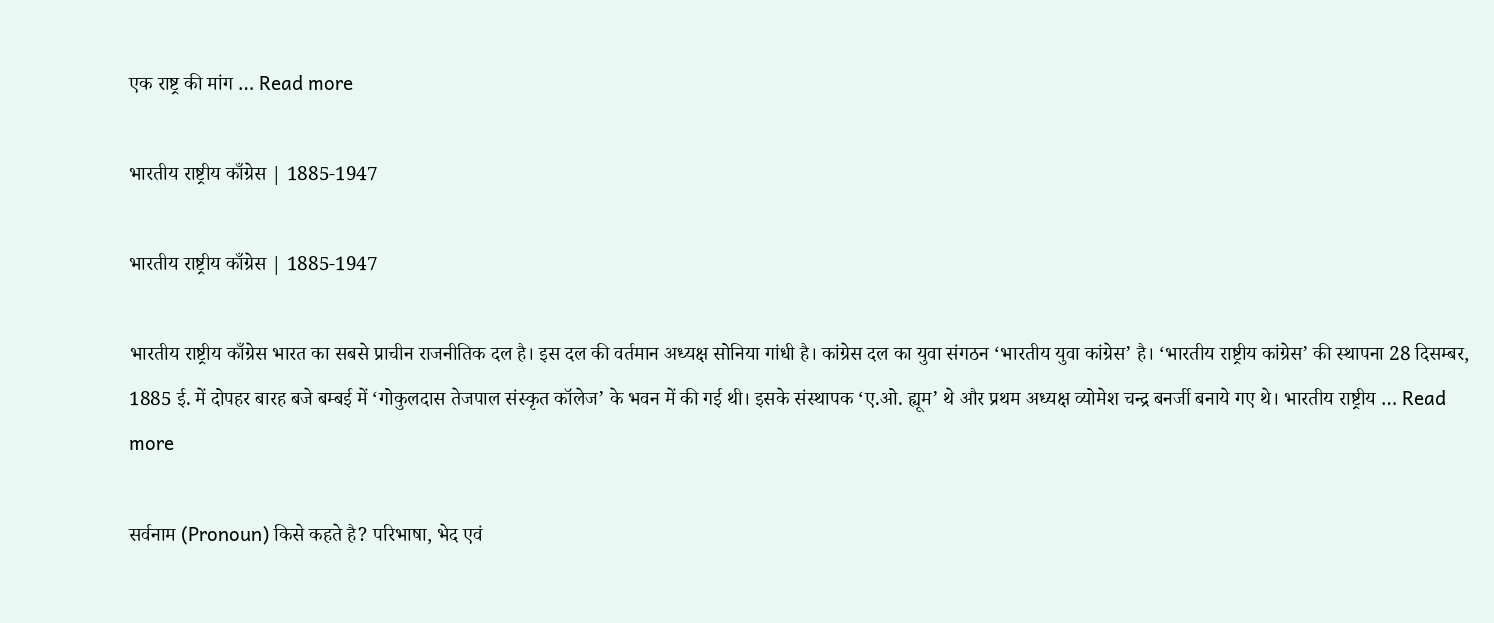एक राष्ट्र की मांग … Read more

भारतीय राष्ट्रीय काँग्रेस | 1885-1947

भारतीय राष्ट्रीय काँग्रेस | 1885-1947

भारतीय राष्ट्रीय काँग्रेस भारत का सबसे प्राचीन राजनीतिक दल है। इस दल की वर्तमान अध्यक्ष सोनिया गांधी है। कांग्रेस दल का युवा संगठन ‘भारतीय युवा कांग्रेस’ है। ‘भारतीय राष्ट्रीय कांग्रेस’ की स्थापना 28 दिसम्बर, 1885 ई. में दोपहर बारह बजे बम्बई में ‘गोकुलदास तेजपाल संस्कृत कॉलेज’ के भवन में की गई थी। इसके संस्थापक ‘ए.ओ. ह्यूम’ थे और प्रथम अध्यक्ष व्योमेश चन्‍द्र बनर्जी बनाये गए थे। भारतीय राष्ट्रीय … Read more

सर्वनाम (Pronoun) किसे कहते है? परिभाषा, भेद एवं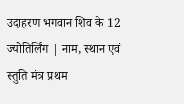उदाहरण भगवान शिव के 12 ज्योतिर्लिंग | नाम, स्थान एवं स्तुति मंत्र प्रथम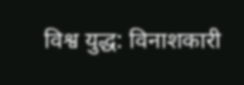विश्व युद्ध: विनाशकारी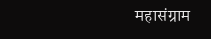महासंग्राम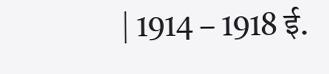| 1914 – 1918 ई.